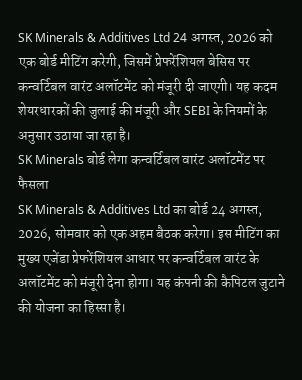SK Minerals & Additives Ltd 24 अगस्त, 2026 को एक बोर्ड मीटिंग करेगी, जिसमें प्रेफरेंशियल बेसिस पर कन्वर्टिबल वारंट अलॉटमेंट को मंजूरी दी जाएगी। यह कदम शेयरधारकों की जुलाई की मंजूरी और SEBI के नियमों के अनुसार उठाया जा रहा है।
SK Minerals बोर्ड लेगा कन्वर्टिबल वारंट अलॉटमेंट पर फैसला
SK Minerals & Additives Ltd का बोर्ड 24 अगस्त, 2026, सोमवार को एक अहम बैठक करेगा। इस मीटिंग का मुख्य एजेंडा प्रेफरेंशियल आधार पर कन्वर्टिबल वारंट के अलॉटमेंट को मंजूरी देना होगा। यह कंपनी की कैपिटल जुटाने की योजना का हिस्सा है।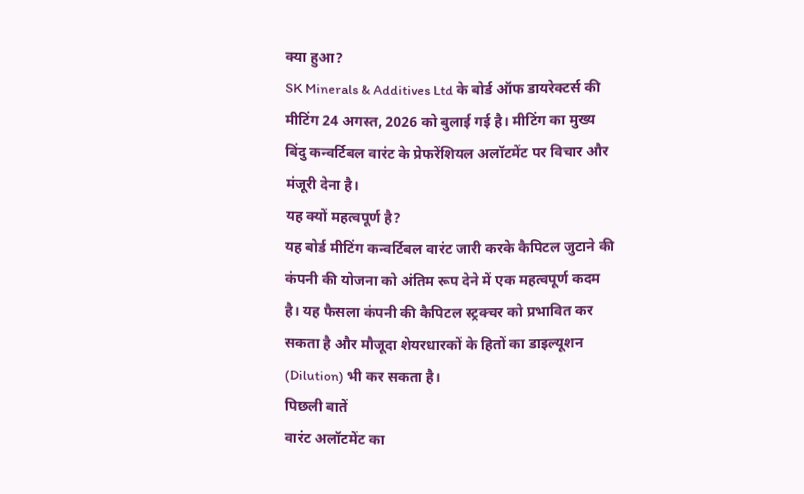क्या हुआ?
SK Minerals & Additives Ltd के बोर्ड ऑफ डायरेक्टर्स की मीटिंग 24 अगस्त, 2026 को बुलाई गई है। मीटिंग का मुख्य बिंदु कन्वर्टिबल वारंट के प्रेफरेंशियल अलॉटमेंट पर विचार और मंजूरी देना है।
यह क्यों महत्वपूर्ण है?
यह बोर्ड मीटिंग कन्वर्टिबल वारंट जारी करके कैपिटल जुटाने की कंपनी की योजना को अंतिम रूप देने में एक महत्वपूर्ण कदम है। यह फैसला कंपनी की कैपिटल स्ट्रक्चर को प्रभावित कर सकता है और मौजूदा शेयरधारकों के हितों का डाइल्यूशन (Dilution) भी कर सकता है।
पिछली बातें
वारंट अलॉटमेंट का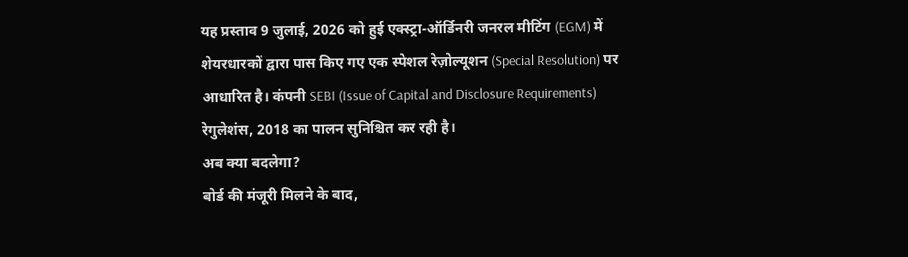यह प्रस्ताव 9 जुलाई, 2026 को हुई एक्स्ट्रा-ऑर्डिनरी जनरल मीटिंग (EGM) में शेयरधारकों द्वारा पास किए गए एक स्पेशल रेज़ोल्यूशन (Special Resolution) पर आधारित है। कंपनी SEBI (Issue of Capital and Disclosure Requirements) रेगुलेशंस, 2018 का पालन सुनिश्चित कर रही है।
अब क्या बदलेगा?
बोर्ड की मंजूरी मिलने के बाद,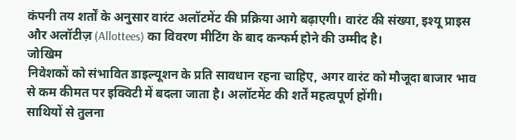कंपनी तय शर्तों के अनुसार वारंट अलॉटमेंट की प्रक्रिया आगे बढ़ाएगी। वारंट की संख्या, इश्यू प्राइस और अलॉटीज़ (Allottees) का विवरण मीटिंग के बाद कन्फर्म होने की उम्मीद है।
जोखिम
निवेशकों को संभावित डाइल्यूशन के प्रति सावधान रहना चाहिए, अगर वारंट को मौजूदा बाजार भाव से कम कीमत पर इक्विटी में बदला जाता है। अलॉटमेंट की शर्तें महत्वपूर्ण होंगी।
साथियों से तुलना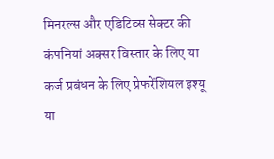मिनरल्स और एडिटिव्स सेक्टर की कंपनियां अक्सर विस्तार के लिए या कर्ज प्रबंधन के लिए प्रेफरेंशियल इश्यू या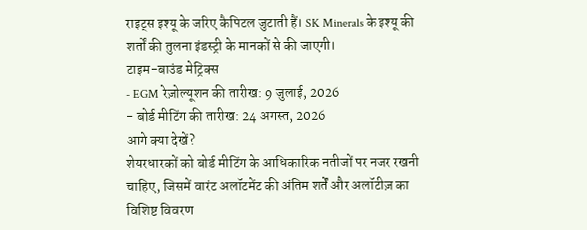राइट्स इश्यू के जरिए कैपिटल जुटाती हैं। SK Minerals के इश्यू की शर्तों की तुलना इंडस्ट्री के मानकों से की जाएगी।
टाइम-बाउंड मेट्रिक्स
- EGM रेज़ोल्यूशन की तारीख: 9 जुलाई, 2026
- बोर्ड मीटिंग की तारीख: 24 अगस्त, 2026
आगे क्या देखें?
शेयरधारकों को बोर्ड मीटिंग के आधिकारिक नतीजों पर नजर रखनी चाहिए, जिसमें वारंट अलॉटमेंट की अंतिम शर्तें और अलॉटीज़ का विशिष्ट विवरण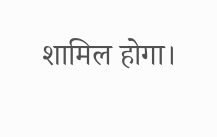शामिल होगा।